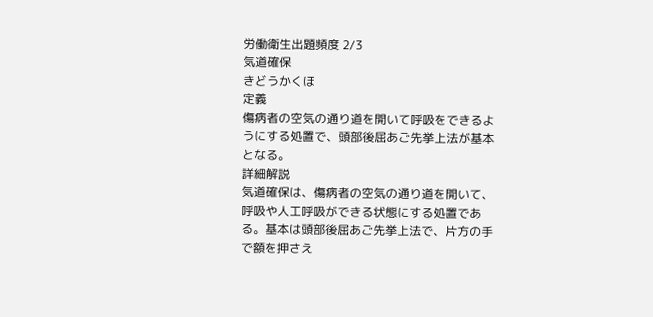労働衛生出題頻度 2/3
気道確保
きどうかくほ
定義
傷病者の空気の通り道を開いて呼吸をできるようにする処置で、頭部後屈あご先挙上法が基本となる。
詳細解説
気道確保は、傷病者の空気の通り道を開いて、呼吸や人工呼吸ができる状態にする処置である。基本は頭部後屈あご先挙上法で、片方の手で額を押さえ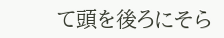て頭を後ろにそら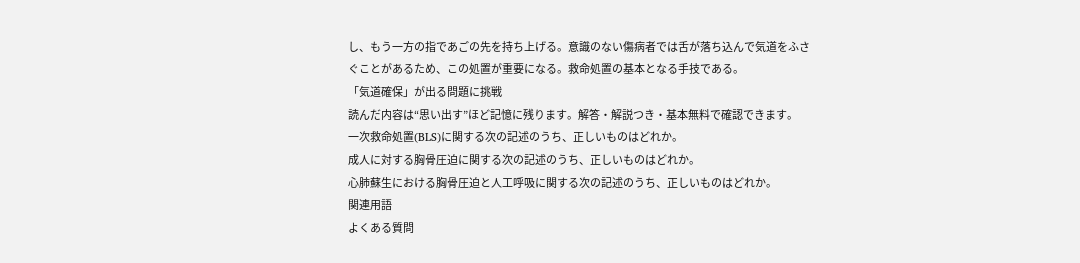し、もう一方の指であごの先を持ち上げる。意識のない傷病者では舌が落ち込んで気道をふさぐことがあるため、この処置が重要になる。救命処置の基本となる手技である。
「気道確保」が出る問題に挑戦
読んだ内容は“思い出す”ほど記憶に残ります。解答・解説つき・基本無料で確認できます。
一次救命処置(BLS)に関する次の記述のうち、正しいものはどれか。
成人に対する胸骨圧迫に関する次の記述のうち、正しいものはどれか。
心肺蘇生における胸骨圧迫と人工呼吸に関する次の記述のうち、正しいものはどれか。
関連用語
よくある質問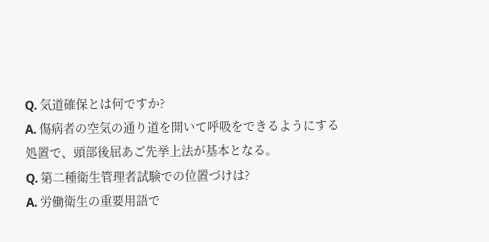Q. 気道確保とは何ですか?
A. 傷病者の空気の通り道を開いて呼吸をできるようにする処置で、頭部後屈あご先挙上法が基本となる。
Q. 第二種衛生管理者試験での位置づけは?
A. 労働衛生の重要用語で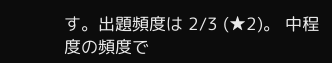す。出題頻度は 2/3 (★2)。 中程度の頻度で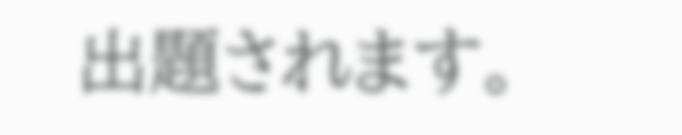出題されます。